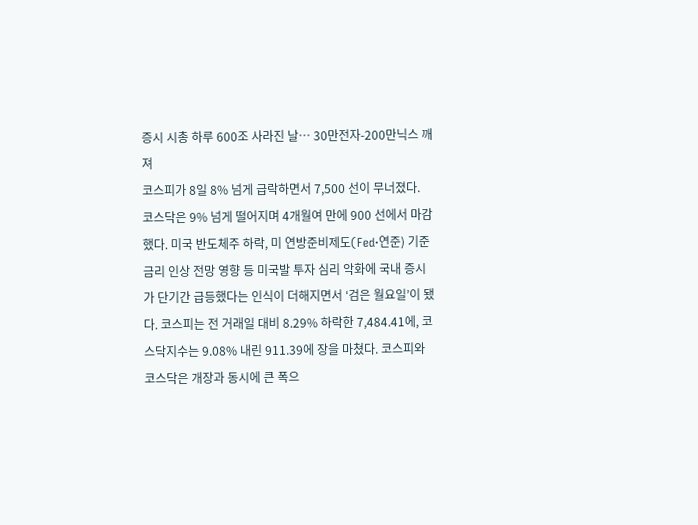증시 시총 하루 600조 사라진 날… 30만전자-200만닉스 깨져
코스피가 8일 8% 넘게 급락하면서 7,500 선이 무너졌다. 코스닥은 9% 넘게 떨어지며 4개월여 만에 900 선에서 마감했다. 미국 반도체주 하락, 미 연방준비제도(Fed·연준) 기준금리 인상 전망 영향 등 미국발 투자 심리 악화에 국내 증시가 단기간 급등했다는 인식이 더해지면서 ‘검은 월요일’이 됐다. 코스피는 전 거래일 대비 8.29% 하락한 7,484.41에, 코스닥지수는 9.08% 내린 911.39에 장을 마쳤다. 코스피와 코스닥은 개장과 동시에 큰 폭으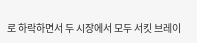로 하락하면서 두 시장에서 모두 서킷 브레이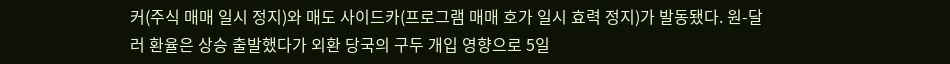커(주식 매매 일시 정지)와 매도 사이드카(프로그램 매매 호가 일시 효력 정지)가 발동됐다. 원-달러 환율은 상승 출발했다가 외환 당국의 구두 개입 영향으로 5일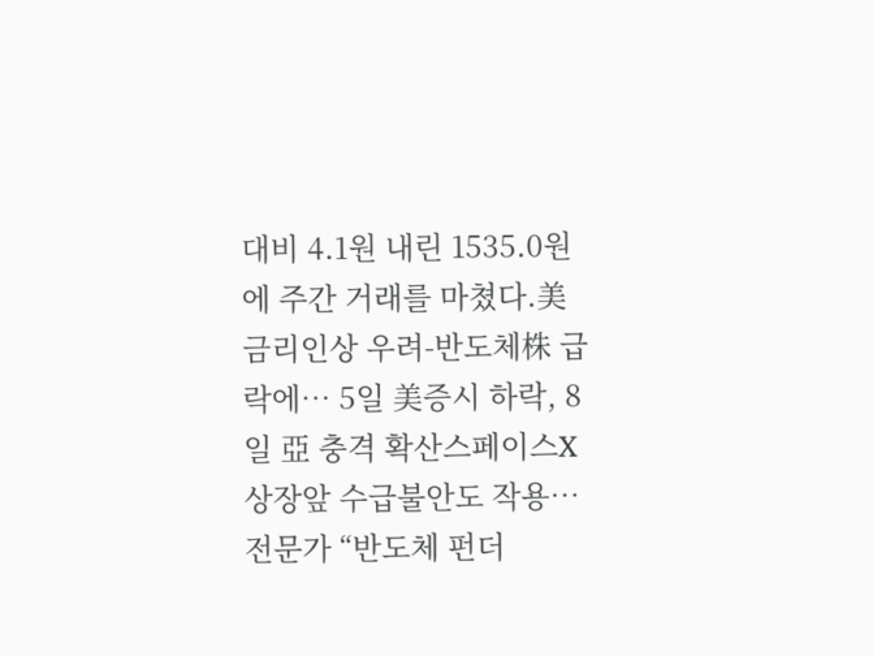대비 4.1원 내린 1535.0원에 주간 거래를 마쳤다.美 금리인상 우려-반도체株 급락에… 5일 美증시 하락, 8일 亞 충격 확산스페이스X 상장앞 수급불안도 작용… 전문가 “반도체 펀더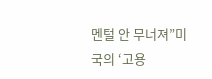멘털 안 무너져”미국의 ‘고용